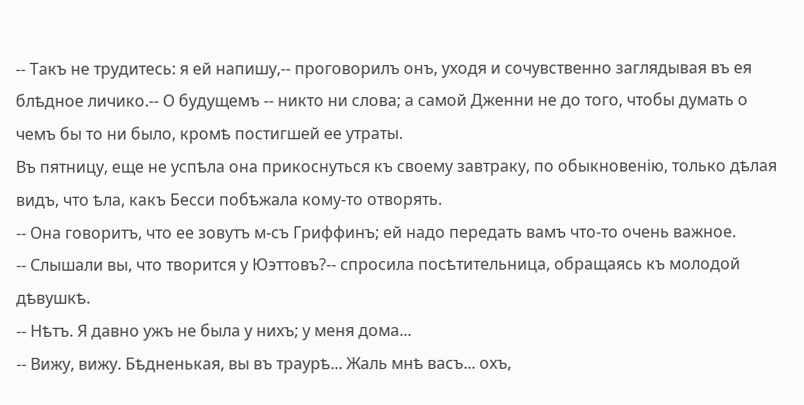-- Такъ не трудитесь: я ей напишу,-- проговорилъ онъ, уходя и сочувственно заглядывая въ ея блѣдное личико.-- О будущемъ -- никто ни слова; а самой Дженни не до того, чтобы думать о чемъ бы то ни было, кромѣ постигшей ее утраты.
Въ пятницу, еще не успѣла она прикоснуться къ своему завтраку, по обыкновенію, только дѣлая видъ, что ѣла, какъ Бесси побѣжала кому-то отворять.
-- Она говоритъ, что ее зовутъ м-съ Гриффинъ; ей надо передать вамъ что-то очень важное.
-- Слышали вы, что творится у Юэттовъ?-- спросила посѣтительница, обращаясь къ молодой дѣвушкѣ.
-- Нѣтъ. Я давно ужъ не была у нихъ; у меня дома...
-- Вижу, вижу. Бѣдненькая, вы въ траурѣ... Жаль мнѣ васъ... охъ,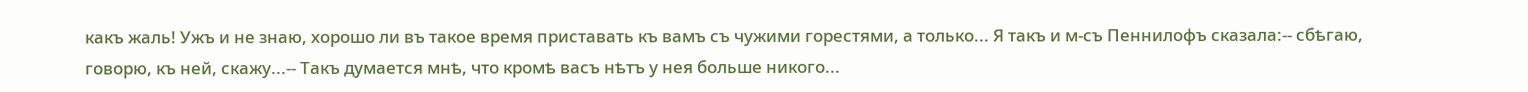какъ жаль! Ужъ и не знаю, хорошо ли въ такое время приставать къ вамъ съ чужими горестями, а только... Я такъ и м-съ Пеннилофъ сказала:-- сбѣгаю, говорю, къ ней, скажу...-- Такъ думается мнѣ, что кромѣ васъ нѣтъ у нея больше никого...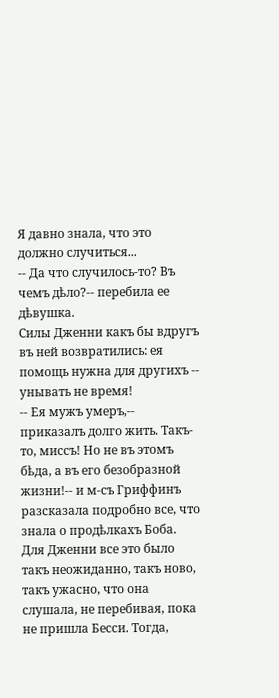Я давно знала, что это должно случиться...
-- Да что случилось-то? Въ чемъ дѣло?-- перебила ее дѣвушка.
Силы Дженни какъ бы вдругъ въ ней возвратились: ея помощь нужна для другихъ -- унывать не время!
-- Ея мужъ умеръ,-- приказалъ долго жить. Такъ-то, миссъ! Но не въ этомъ бѣда, а въ его безобразной жизни!-- и м-съ Гриффинъ разсказала подробно все, что знала о продѣлкахъ Боба.
Для Дженни все это было такъ неожиданно, такъ ново, такъ ужасно, что она слушала, не перебивая, пока не пришла Бесси. Тогда,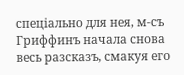спеціально для нея, м-съ Гриффинъ начала снова весь разсказъ, смакуя его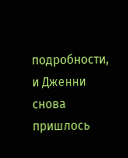подробности, и Дженни снова пришлось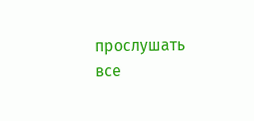прослушать все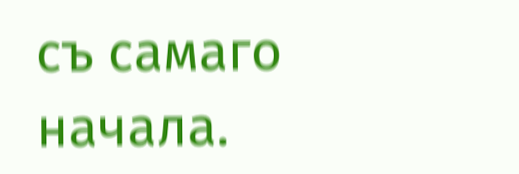съ самаго начала.